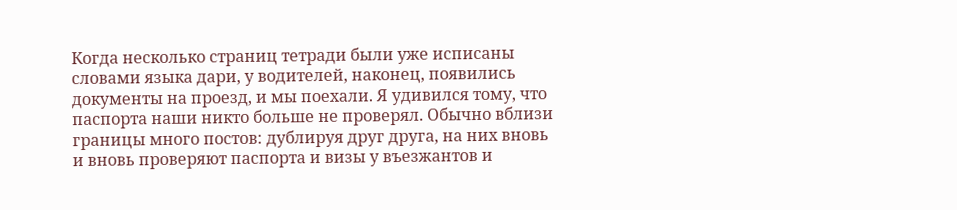Когда несколько страниц тетради были уже исписаны словами языка дари, у водителей, наконец, появились документы на проезд, и мы поехали. Я удивился тому, что паспорта наши никто больше не проверял. Обычно вблизи границы много постов: дублируя друг друга, на них вновь и вновь проверяют паспорта и визы у въезжантов и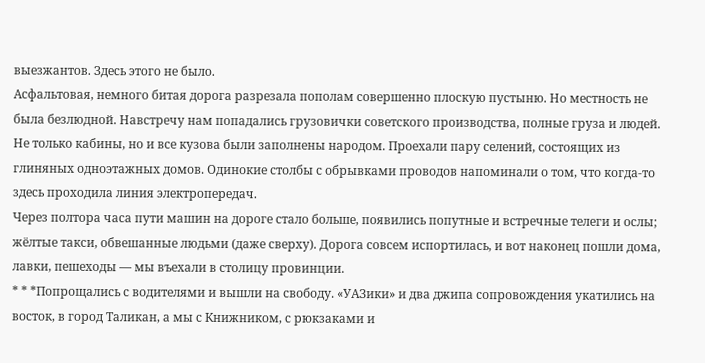выезжантов. Здесь этого не было.
Асфальтовая, немного битая дорога разрезала пополам совершенно плоскую пустыню. Но местность не была безлюдной. Навстречу нам попадались грузовички советского производства, полные груза и людей. Не только кабины, но и все кузова были заполнены народом. Проехали пару селений, состоящих из глиняных одноэтажных домов. Одинокие столбы с обрывками проводов напоминали о том, что когда-то здесь проходила линия электропередач.
Через полтора часа пути машин на дороге стало больше, появились попутные и встречные телеги и ослы; жёлтые такси, обвешанные людьми (даже сверху). Дорога совсем испортилась, и вот наконец пошли дома, лавки, пешеходы — мы въехали в столицу провинции.
* * *Попрощались с водителями и вышли на свободу. «УАЗики» и два джипа сопровождения укатились на восток, в город Таликан, а мы с Книжником, с рюкзаками и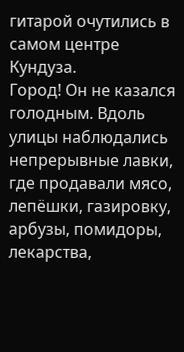гитарой очутились в самом центре Кундуза.
Город! Он не казался голодным. Вдоль улицы наблюдались непрерывные лавки, где продавали мясо, лепёшки, газировку, арбузы, помидоры, лекарства,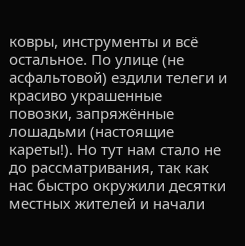ковры, инструменты и всё остальное. По улице (не асфальтовой) ездили телеги и красиво украшенные повозки, запряжённые лошадьми (настоящие кареты!). Но тут нам стало не до рассматривания, так как нас быстро окружили десятки местных жителей и начали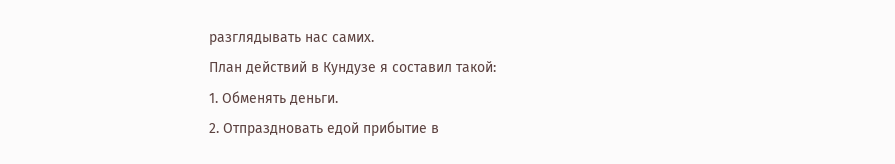разглядывать нас самих.
План действий в Кундузе я составил такой:
1. Обменять деньги.
2. Отпраздновать едой прибытие в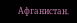Афганистан.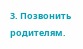3. Позвонить родителям.